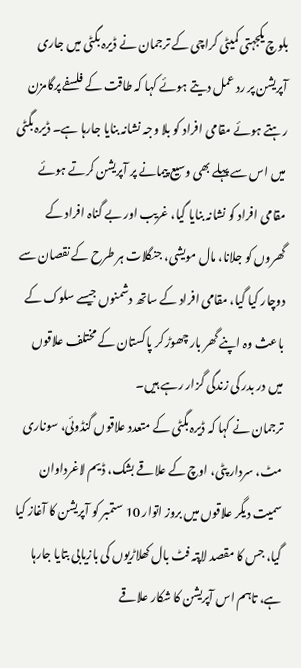بلوچ یکجہتی کمیٹی کراچی کے ترجمان نے ڈیرہ بگٹی میں جاری آپریشن پر رد عمل دیتے ہوئے کہا کہ طاقت کے فلسفے پرگامزن رہتے ہوئے مقامی افراد کو بلا وجہ نشانہ بنایا جارہا ہے۔ ڈیرہ بگٹی میں اس سے پہلے بھی وسیع پیمانے پر آپریشن کرتے ہوئے مقامی افراد کو نشانہ بنایا گیا، غریب اور بے گناہ افراد کے گھروں کو جلانا، مال مویشی، جنگلات ہر طرح کے نقصان سے دوچار کیا گیا، مقامی افراد کے ساتھ دشمنوں جیسے سلوک کے باعث وہ اپنے گھر بار چھوڑ کر پاکستان کے مختلف علاقوں میں در بدر کی زندگی گزار رہے ہیں۔
ترجمان نے کہا کہ ڈیرہ بگٹی کے متعدد علاقوں گنڈوئی، سوناری مٹ، سردار پٹی، اوچ کے علاقے بشک، ڈیم لاغرداوان سمیت دیگر علاقوں میں بروز اتوار 10 ستمبر کو آپریشن کا آغاز کیا گیا، جس کا مقصد لاپتہ فٹ بال کھلاڑیوں کی بازیابی بتایا جارہا ہے، تاہم اس آپریشن کا شکار علاقے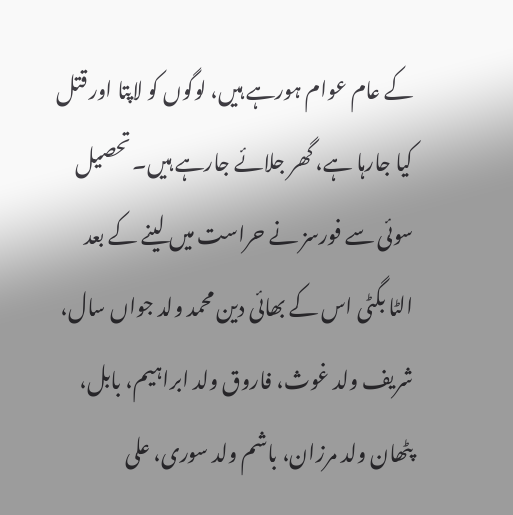کے عام عوام ہورہے ہیں، لوگوں کو لاپتا اور قتل کیا جارہا ہے، گھر جلائے جارہے ہیں۔ تحصیل سوئی سے فورسز نے حراست میں لینے کے بعد الٹا بگٹی اس کے بھائی دین محمد ولد جواں سال، شریف ولد غوث، فاروق ولد ابراہیم، بابل، پٹھان ولد مرزان، باشم ولد سوری، علی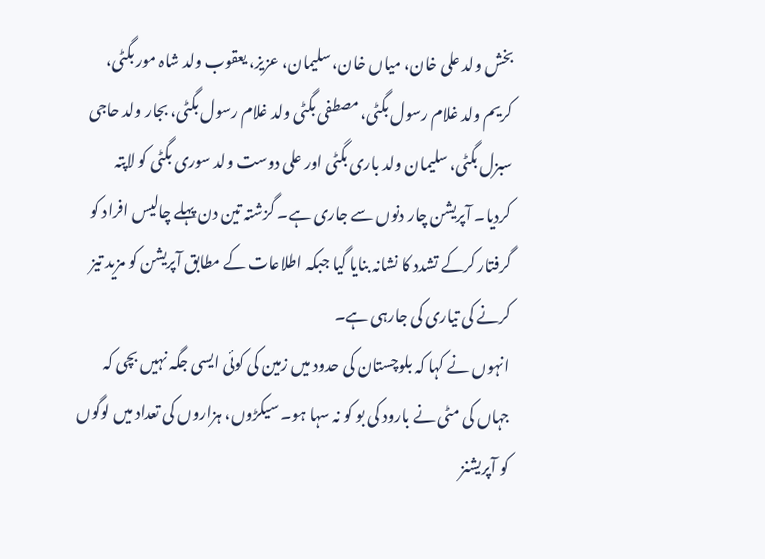بخش ولد علی خان، میاں خان، سلیمان، عزیز، یعقوب ولد شاہ مور بگٹی، کریم ولد غلام رسول بگٹی، مصطفی بگٹی ولد غلام رسول بگٹی، بجار ولد حاجی سبزل بگٹی، سلیمان ولد باری بگٹی اور علی دوست ولد سوری بگٹی کو لاپتہ کردیا۔ آپریشن چار دنوں سے جاری ہے۔ گزشتہ تین دن پہلے چالیس افراد کو گرفتار کرکے تشدد کا نشانہ بنایا گیا جبکہ اطلاعات کے مطابق آپریشن کو مزید تیز کرنے کی تیاری کی جارہی ہے۔
انہوں نے کہا کہ بلوچستان کی حدود میں زمین کی کوئی ایسی جگہ نہیں بچی کہ جہاں کی مٹی نے بارود کی بو کو نہ سہا ہو۔ سیکڑوں، ہزاروں کی تعداد میں لوگوں کو آپریشنز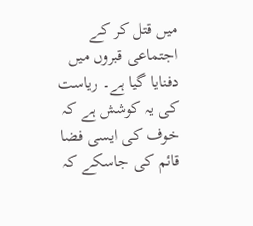میں قتل کر کے اجتماعی قبروں میں دفنایا گیا ہے۔ ریاست کی یہ کوشش ہے کہ خوف کی ایسی فضا قائم کی جاسکے کہ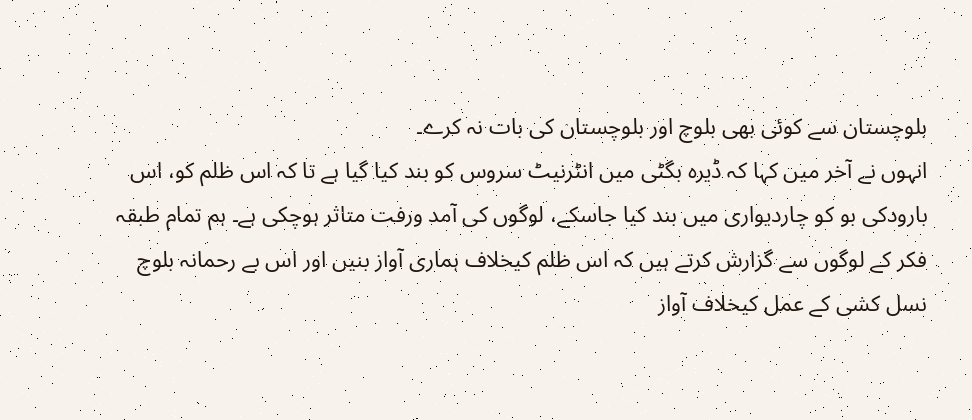بلوچستان سے کوئی بھی بلوچ اور بلوچستان کی بات نہ کرے۔
انہوں نے آخر میں کہا کہ ڈیرہ بگٹی میں انٹرنیٹ سروس کو بند کیا گیا ہے تا کہ اس ظلم کو، اس بارودکی بو کو چاردیواری میں بند کیا جاسکے، لوگوں کی آمد ورفت متاثر ہوچکی ہے۔ ہم تمام طبقہ فکر کے لوگوں سے گزارش کرتے ہیں کہ اس ظلم کیخلاف ہماری آواز بنیں اور اس بے رحمانہ بلوچ نسل کشی کے عمل کیخلاف آواز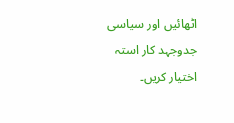اٹھائیں اور سیاسی جدوجہد کار استہ اختیار کریں۔